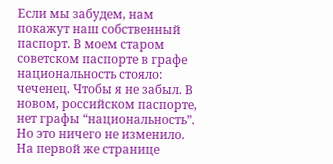Если мы забудем, нам покажут наш собственный паспорт. В моем старом советском паспорте в графе национальность стояло: чеченец. Чтобы я не забыл. В новом, российском паспорте, нет графы “национальность”. Но это ничего не изменило. На первой же странице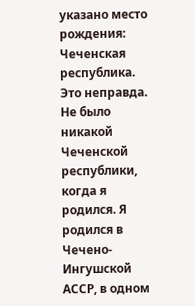указано место рождения: Чеченская республика. Это неправда. Не было никакой Чеченской республики, когда я родился. Я родился в Чечено-Ингушской АССР, в одном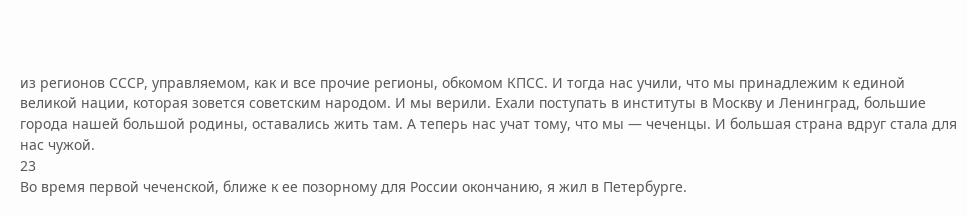из регионов СССР, управляемом, как и все прочие регионы, обкомом КПСС. И тогда нас учили, что мы принадлежим к единой великой нации, которая зовется советским народом. И мы верили. Ехали поступать в институты в Москву и Ленинград, большие города нашей большой родины, оставались жить там. А теперь нас учат тому, что мы — чеченцы. И большая страна вдруг стала для нас чужой.
23
Во время первой чеченской, ближе к ее позорному для России окончанию, я жил в Петербурге.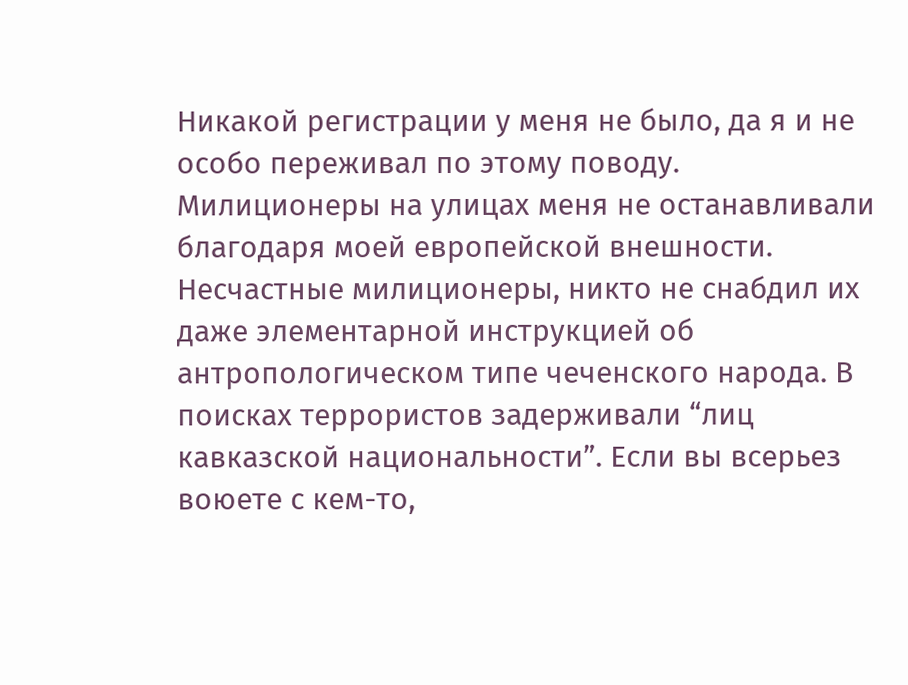Никакой регистрации у меня не было, да я и не особо переживал по этому поводу. Милиционеры на улицах меня не останавливали благодаря моей европейской внешности. Несчастные милиционеры, никто не снабдил их даже элементарной инструкцией об антропологическом типе чеченского народа. В поисках террористов задерживали “лиц кавказской национальности”. Если вы всерьез воюете с кем-то,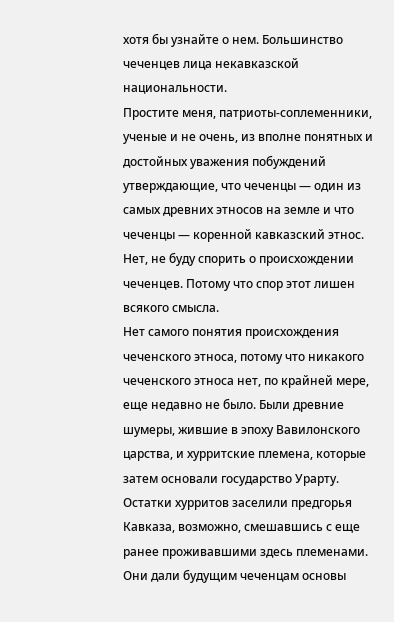хотя бы узнайте о нем. Большинство чеченцев лица некавказской национальности.
Простите меня, патриоты-соплеменники, ученые и не очень, из вполне понятных и достойных уважения побуждений утверждающие, что чеченцы — один из самых древних этносов на земле и что чеченцы — коренной кавказский этнос. Нет, не буду спорить о происхождении чеченцев. Потому что спор этот лишен всякого смысла.
Нет самого понятия происхождения чеченского этноса, потому что никакого чеченского этноса нет, по крайней мере, еще недавно не было. Были древние шумеры, жившие в эпоху Вавилонского царства, и хурритские племена, которые затем основали государство Урарту. Остатки хурритов заселили предгорья Кавказа, возможно, смешавшись с еще ранее проживавшими здесь племенами. Они дали будущим чеченцам основы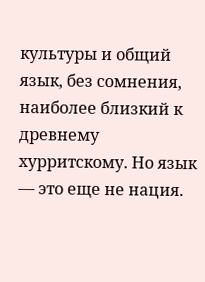культуры и общий язык, без сомнения, наиболее близкий к древнему хурритскому. Но язык — это еще не нация.